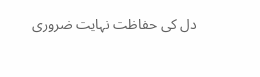دل کی حفاظت نہایت ضروری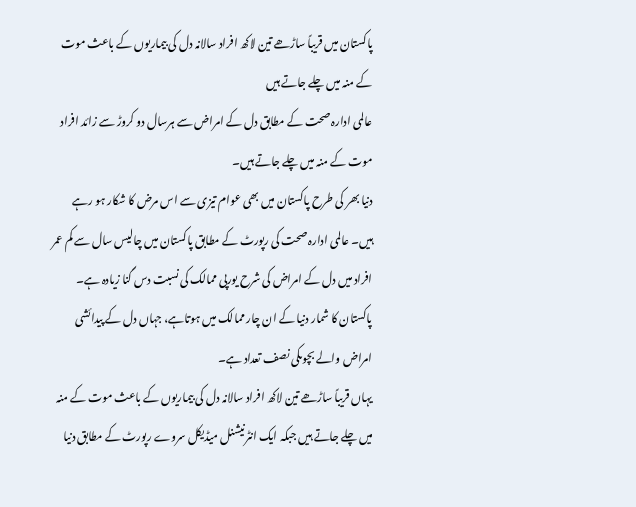پاکستان میں قریباً ساڑھے تین لاکھ افراد سالانہ دل کی بیماریوں کے باعث موت کے منہ میں چلے جاتے ہیں
عالمی ادارہ صحت کے مطابق دل کے امراض سے ہرسال دو کروڑ سے زائد افراد موت کے منہ میں چلے جاتے ہیں۔
دنیا بھر کی طرح پاکستان میں بھی عوام تیزی سے اس مرض کا شکار ہو رہے ہیں۔ عالمی ادارہ صحت کی رپورٹ کے مطابق پاکستان میں چالیس سال سے کم عمر افراد میں دل کے امراض کی شرح یورپی ممالک کی نسبت دس گنا زیادہ ہے۔ پاکستان کا شمار دنیا کے ان چار ممالک میں ہوتاہے، جہاں دل کے پیدائشی امراض والے بچوںکی نصف تعداد ہے۔
یہاں قریباً ساڑھے تین لاکھ افراد سالانہ دل کی بیماریوں کے باعث موت کے منہ میں چلے جاتے ہیں جبکہ ایک انٹرنیشنل میڈیکل سروے رپورٹ کے مطابق دنیا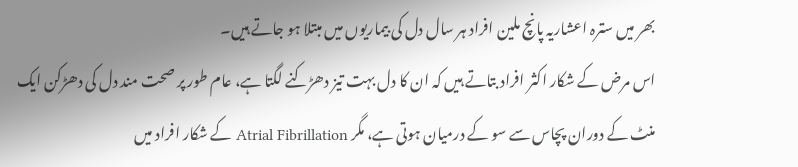بھر میں سترہ اعشاریہ پانچ ملین افراد ہر سال دل کی بیماریوں میں مبتلا ہو جاتے ہیں۔
اس مرض کے شکار اکثر افراد بتاتے ہیں کہ ان کا دل بہت تیز دھڑکنے لگتا ہے، عام طور پر صحت مند دل کی دھڑکن ایک منٹ کے دوران پچاس سے سو کے درمیان ہوتی ہے، مگر Atrial Fibrillation کے شکار افراد میں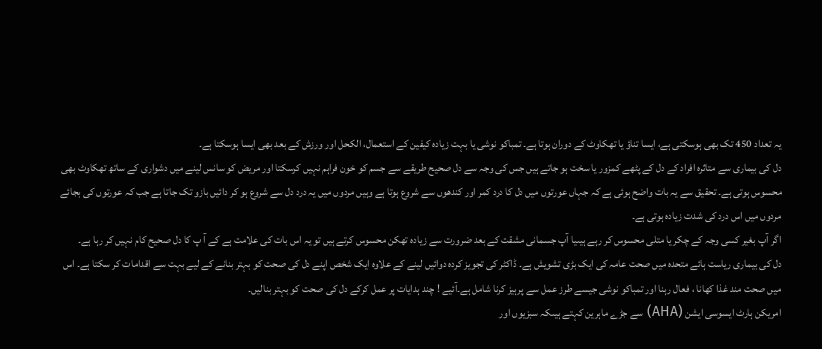یہ تعداد 450 تک بھی ہوسکتی ہے، ایسا تناؤ یا تھکاوٹ کے دوران ہوتا ہے۔ تمباکو نوشی یا بہت زیادہ کیفین کے استعمال، الکحل اور ورزش کے بعد بھی ایسا ہوسکتا ہے۔
دل کی بیماری سے متاثرہ افراد کے دل کے پٹھے کمزور یا سخت ہو جاتے ہیں جس کی وجہ سے دل صحیح طریقے سے جسم کو خون فراہم نہیں کرسکتا اور مریض کو سانس لینے میں دشواری کے ساتھ تھکاوٹ بھی محسوس ہوتی ہے۔ تحقیق سے یہ بات واضح ہوئی ہے کہ جہاں عورتوں میں دل کا درد کمر اور کندھوں سے شروع ہوتا ہے وہیں مردوں میں یہ درد دل سے شروع ہو کر دائیں بازو تک جاتا ہے جب کہ عورتوں کی بجائے مردوں میں اس درد کی شدت زیادہ ہوتی ہے۔
اگر آپ بغیر کسی وجہ کے چکر یا متلی محسوس کر رہے ہیںیا آپ جسمانی مشقت کے بعد ضرورت سے زیادہ تھکن محسوس کرتے ہیں تو یہ اس بات کی علامت ہے کے آ پ کا دل صحیح کام نہیں کر رہا ہے۔
دل کی بیماری ریاست ہائے متحدہ میں صحت عامہ کی ایک بڑی تشویش ہے۔ ڈاکٹر کی تجویز کردہ دوائیں لینے کے علاوہ ایک شخص اپنے دل کی صحت کو بہتر بنانے کے لیے بہت سے اقدامات کر سکتا ہے۔ اس میں صحت مند غذا کھانا ، فعال رہنا اور تمباکو نوشی جیسے طرز عمل سے پرہیز کرنا شامل ہے۔آئیے ! چند ہدایات پر عمل کرکے دل کی صحت کو بہتر بنالیں۔
امریکن ہارٹ ایسوسی ایشن (AHA) سے جڑے ماہرین کہتے ہیںکہ سبزیوں اور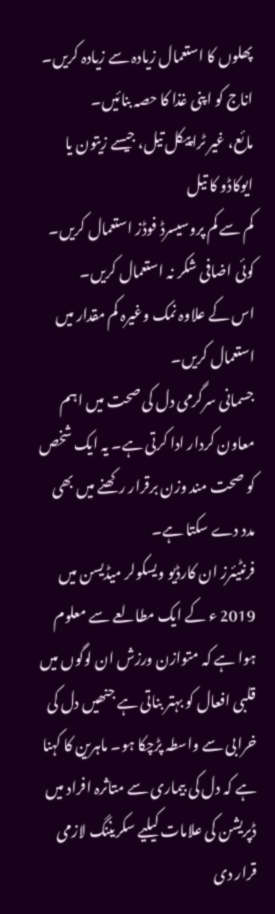پھلوں کا استعمال زیادہ سے زیادہ کریں۔ اناج کو اپنی غذا کا حصہ بنائیں۔
مائع، غیر ٹراپیکل تیل، جیسے زیتون یا ایوکاڈو کا تیل
کم سے کم پروسیسرڈ فوڈز استعمال کریں۔
کوئی اضافی شکر نہ استعمال کریں۔
اس کے علاوہ نمک وغیرہ کم مقدار میں استعمال کریں۔
جسمانی سرگرمی دل کی صحت میں اہم معاون کردار ادا کرتی ہے۔ یہ ایک شخص کو صحت مند وزن برقرار رکھنے میں بھی مدد دے سکتا ہے۔
فرنٹیئرز ان کارڈیو ویسکولر میڈیسن میں 2019 ء کے ایک مطالعے سے معلوم ہوا ہے کہ متوازن ورزش ان لوگوں میں قلبی افعال کو بہتر بناتی ہے جنھیں دل کی خرابی سے واسطہ پڑچکا ہو۔ ماہرین کا کہنا ہے کہ دل کی بیماری سے متاثرہ افراد میں ڈپریشن کی علامات کیلیے سکریننگ لازمی قرار دی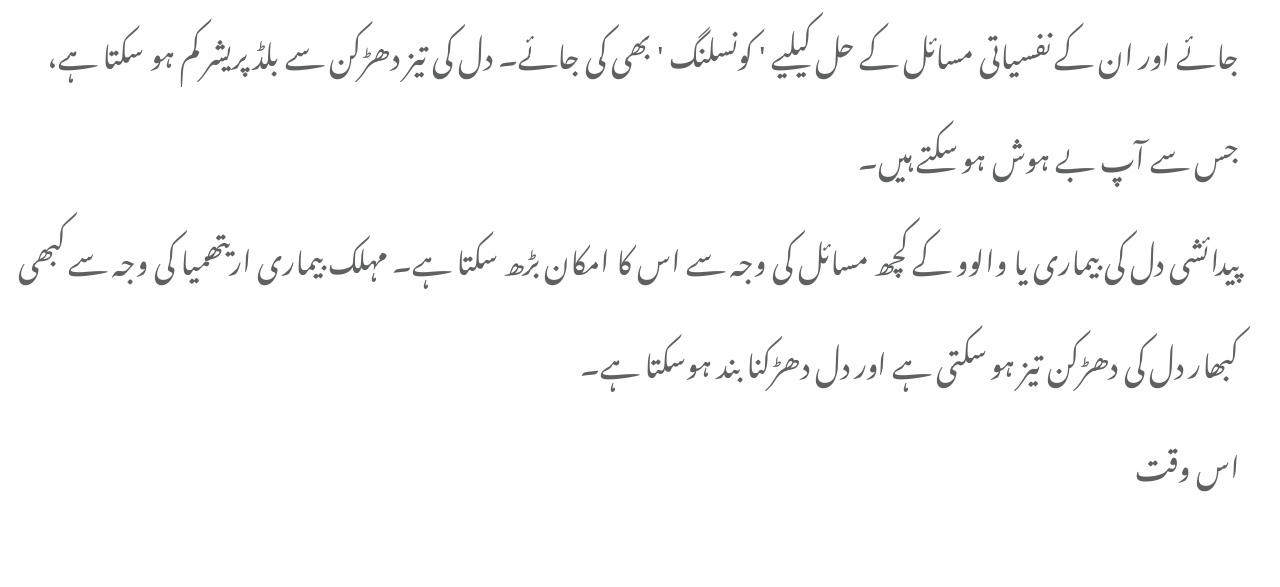جائے اور ان کے نفسیاتی مسائل کے حل کیلیے ' کونسلنگ ' بھی کی جائے۔ دل کی تیز دھڑکن سے بلڈ پریشر کم ہو سکتا ہے، جس سے آپ بے ہوش ہو سکتے ہیں۔
پیدائشی دل کی بیماری یا والوو کے کچھ مسائل کی وجہ سے اس کا امکان بڑھ سکتا ہے۔ مہلک بیماری اریتھمیا کی وجہ سے کبھی کبھار دل کی دھڑکن تیز ہو سکتی ہے اور دل دھڑکنا بند ہوسکتا ہے۔
اس وقت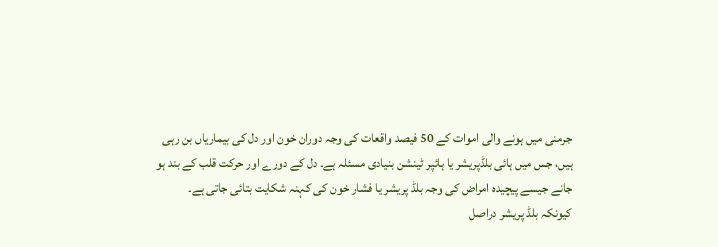جرمنی میں ہونے والی اموات کے 50 فیصد واقعات کی وجہ دوران خون اور دل کی بیماریاں بن رہی ہیں، جس میں ہائی بلڈپریشر یا ہائپر ٹینشن بنیادی مسئلہ ہے۔ دل کے دورے اور حرکت قلب کے بند ہو جانے جیسے پیچیدہ امراض کی وجہ بلڈ پریشر یا فشار خون کی کہنہ شکایت بتائی جاتی ہے۔
کیونکہ بلڈ پریشر دراصل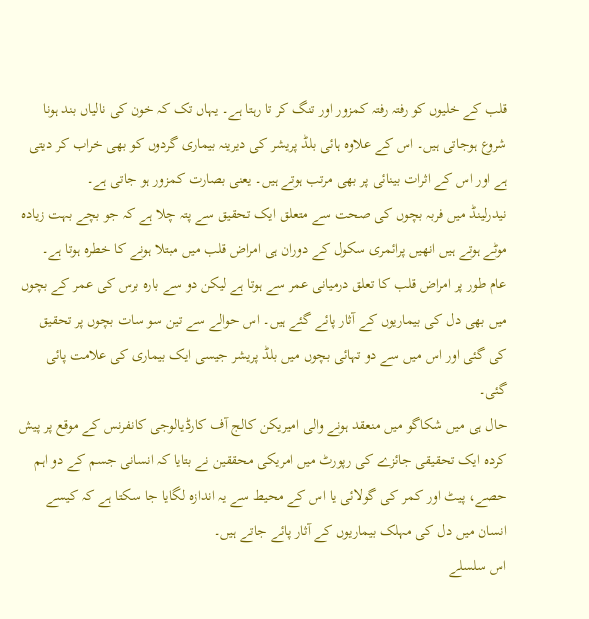قلب کے خلیوں کو رفتہ رفتہ کمزور اور تنگ کر تا رہتا ہے۔ یہاں تک کہ خون کی نالیاں بند ہونا شروع ہوجاتی ہیں۔ اس کے علاوہ ہائی بلڈ پریشر کی دیرینہ بیماری گردوں کو بھی خراب کر دیتی ہے اور اس کے اثرات بینائی پر بھی مرتب ہوتے ہیں۔ یعنی بصارت کمزور ہو جاتی ہے۔
نیدرلینڈ میں فربہ بچوں کی صحت سے متعلق ایک تحقیق سے پتہ چلا ہے کہ جو بچے بہت زیادہ موٹے ہوتے ہیں انھیں پرائمری سکول کے دوران ہی امراض قلب میں مبتلا ہونے کا خطرہ ہوتا ہے۔
عام طور پر امراض قلب کا تعلق درمیانی عمر سے ہوتا ہے لیکن دو سے بارہ برس کی عمر کے بچوں میں بھی دل کی بیماریوں کے آثار پائے گئے ہیں۔ اس حوالے سے تین سو سات بچوں پر تحقیق کی گئی اور اس میں سے دو تہائی بچوں میں بلڈ پریشر جیسی ایک بیماری کی علامت پائی گئی۔
حال ہی میں شکاگو میں منعقد ہونے والی امیریکن کالج آف کارڈیالوجی کانفرنس کے موقع پر پیش کردہ ایک تحقیقی جائزے کی رپورٹ میں امریکی محققین نے بتایا کہ انسانی جسم کے دو اہم حصے، پیٹ اور کمر کی گولائی یا اس کے محیط سے یہ اندازہ لگایا جا سکتا ہے کہ کیسے انسان میں دل کی مہلک بیماریوں کے آثار پائے جاتے ہیں۔
اس سلسلے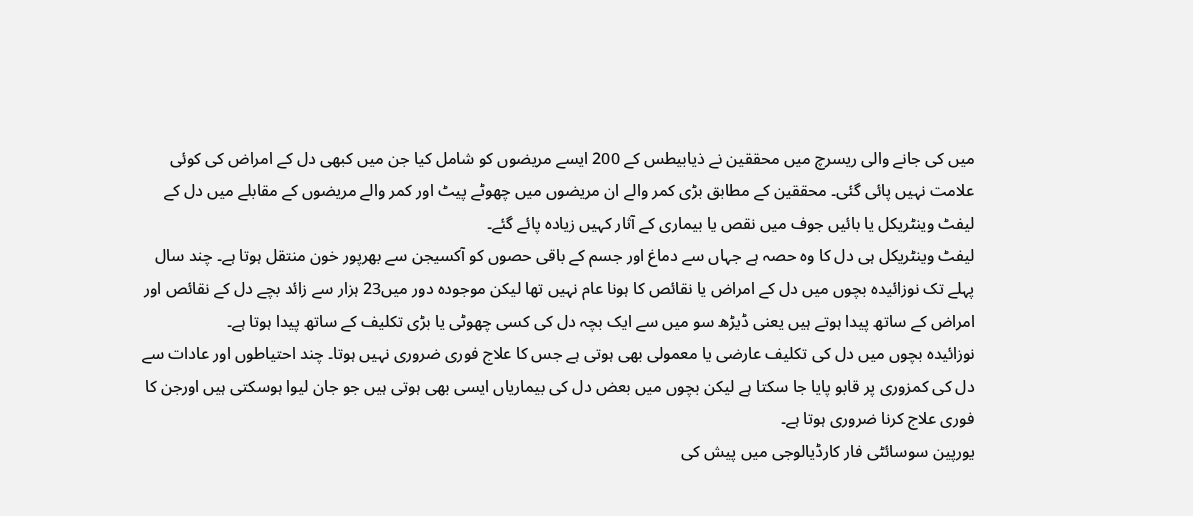میں کی جانے والی ریسرچ میں محققین نے ذیابیطس کے 200 ایسے مریضوں کو شامل کیا جن میں کبھی دل کے امراض کی کوئی علامت نہیں پائی گئی۔ محققین کے مطابق بڑی کمر والے ان مریضوں میں چھوٹے پیٹ اور کمر والے مریضوں کے مقابلے میں دل کے لیفٹ وینٹریکل یا بائیں جوف میں نقص یا بیماری کے آثار کہیں زیادہ پائے گئے۔
لیفٹ وینٹریکل ہی دل کا وہ حصہ ہے جہاں سے دماغ اور جسم کے باقی حصوں کو آکسیجن سے بھرپور خون منتقل ہوتا ہے۔ چند سال پہلے تک نوزائیدہ بچوں میں دل کے امراض یا نقائص کا ہونا عام نہیں تھا لیکن موجودہ دور میں23 ہزار سے زائد بچے دل کے نقائص اور امراض کے ساتھ پیدا ہوتے ہیں یعنی ڈیڑھ سو میں سے ایک بچہ دل کی کسی چھوٹی یا بڑی تکلیف کے ساتھ پیدا ہوتا ہے۔
نوزائیدہ بچوں میں دل کی تکلیف عارضی یا معمولی بھی ہوتی ہے جس کا علاج فوری ضروری نہیں ہوتا۔ چند احتیاطوں اور عادات سے دل کی کمزوری پر قابو پایا جا سکتا ہے لیکن بچوں میں بعض دل کی بیماریاں ایسی بھی ہوتی ہیں جو جان لیوا ہوسکتی ہیں اورجن کا فوری علاج کرنا ضروری ہوتا ہے۔
یورپین سوسائٹی فار کارڈیالوجی میں پیش کی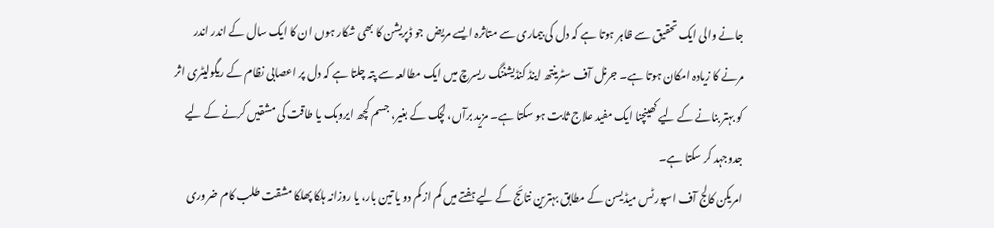جانے والی ایک تحقیق سے ظاہر ہوتا ہے کہ دل کی بیماری سے متاثرہ ایسے مریض جو ڈپریشن کا بھی شکار ہوں ان کا ایک سال کے اندر اندر مرنے کا زیادہ امکان ہوتا ہے۔ جرنل آف سٹرینتھ اینڈ کنڈیشننگ ریسرچ میں ایک مطالعہ سے پتہ چلتا ہے کہ دل پر اعصابی نظام کے ریگولیٹری اثر کو بہتر بنانے کے لیے کھینچنا ایک مفید علاج ثابت ہو سکتا ہے۔ مزید برآں، لچک کے بغیر، جسم کچھ ایروبک یا طاقت کی مشقیں کرنے کے لیے جدوجہد کر سکتا ہے۔
امریکن کالج آف اسپورٹس میڈیسن کے مطابق بہترین نتائج کے لیے ہفتے میں کم از کم دو یا تین بار، یا روزانہ ہلکا پھلکا مشقت طلب کام ضروری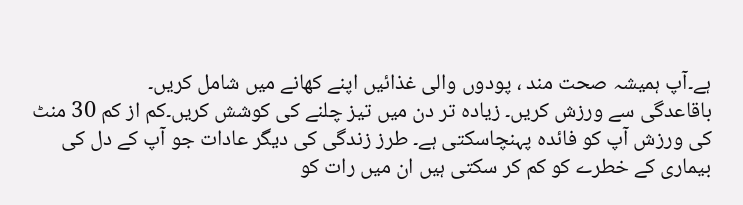ہے۔آپ ہمیشہ صحت مند ، پودوں والی غذائیں اپنے کھانے میں شامل کریں۔
باقاعدگی سے ورزش کریں۔ زیادہ تر دن میں تیز چلنے کی کوشش کریں۔کم از کم 30 منٹ کی ورزش آپ کو فائدہ پہنچاسکتی ہے۔ طرز زندگی کی دیگر عادات جو آپ کے دل کی بیماری کے خطرے کو کم کر سکتی ہیں ان میں رات کو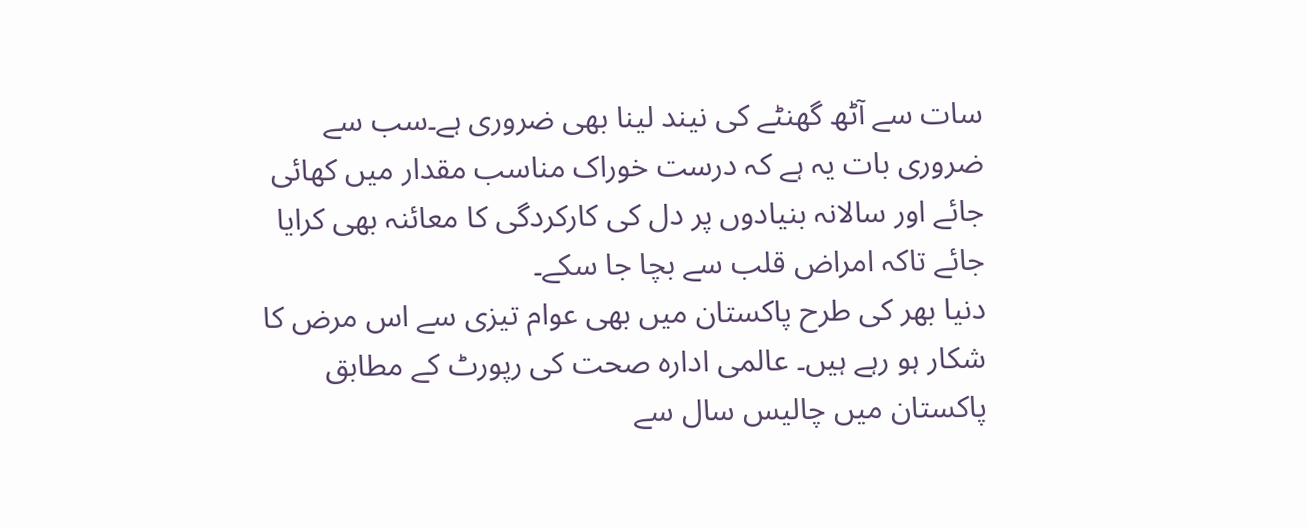سات سے آٹھ گھنٹے کی نیند لینا بھی ضروری ہے۔سب سے ضروری بات یہ ہے کہ درست خوراک مناسب مقدار میں کھائی جائے اور سالانہ بنیادوں پر دل کی کارکردگی کا معائنہ بھی کرایا جائے تاکہ امراض قلب سے بچا جا سکے۔
دنیا بھر کی طرح پاکستان میں بھی عوام تیزی سے اس مرض کا شکار ہو رہے ہیں۔ عالمی ادارہ صحت کی رپورٹ کے مطابق پاکستان میں چالیس سال سے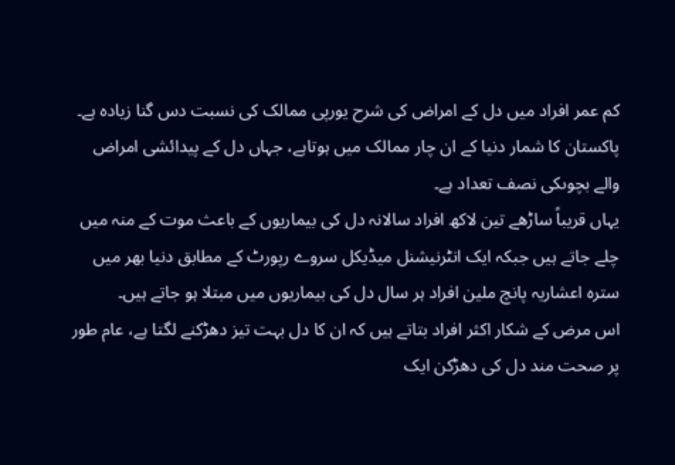کم عمر افراد میں دل کے امراض کی شرح یورپی ممالک کی نسبت دس گنا زیادہ ہے۔ پاکستان کا شمار دنیا کے ان چار ممالک میں ہوتاہے، جہاں دل کے پیدائشی امراض والے بچوںکی نصف تعداد ہے۔
یہاں قریباً ساڑھے تین لاکھ افراد سالانہ دل کی بیماریوں کے باعث موت کے منہ میں چلے جاتے ہیں جبکہ ایک انٹرنیشنل میڈیکل سروے رپورٹ کے مطابق دنیا بھر میں سترہ اعشاریہ پانچ ملین افراد ہر سال دل کی بیماریوں میں مبتلا ہو جاتے ہیں۔
اس مرض کے شکار اکثر افراد بتاتے ہیں کہ ان کا دل بہت تیز دھڑکنے لگتا ہے، عام طور پر صحت مند دل کی دھڑکن ایک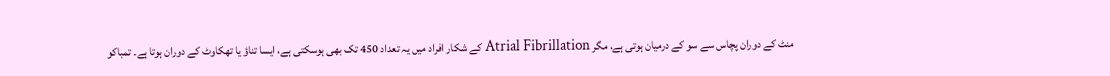منٹ کے دوران پچاس سے سو کے درمیان ہوتی ہے، مگر Atrial Fibrillation کے شکار افراد میں یہ تعداد 450 تک بھی ہوسکتی ہے، ایسا تناؤ یا تھکاوٹ کے دوران ہوتا ہے۔ تمباکو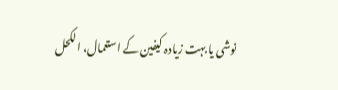نوشی یا بہت زیادہ کیفین کے استعمال، الکحل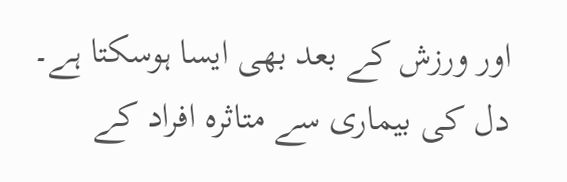اور ورزش کے بعد بھی ایسا ہوسکتا ہے۔
دل کی بیماری سے متاثرہ افراد کے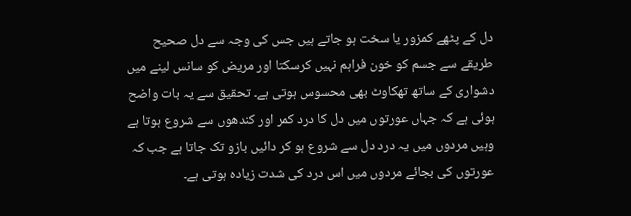دل کے پٹھے کمزور یا سخت ہو جاتے ہیں جس کی وجہ سے دل صحیح طریقے سے جسم کو خون فراہم نہیں کرسکتا اور مریض کو سانس لینے میں دشواری کے ساتھ تھکاوٹ بھی محسوس ہوتی ہے۔ تحقیق سے یہ بات واضح ہوئی ہے کہ جہاں عورتوں میں دل کا درد کمر اور کندھوں سے شروع ہوتا ہے وہیں مردوں میں یہ درد دل سے شروع ہو کر دائیں بازو تک جاتا ہے جب کہ عورتوں کی بجائے مردوں میں اس درد کی شدت زیادہ ہوتی ہے۔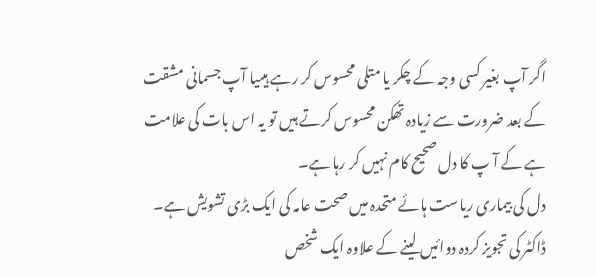اگر آپ بغیر کسی وجہ کے چکر یا متلی محسوس کر رہے ہیںیا آپ جسمانی مشقت کے بعد ضرورت سے زیادہ تھکن محسوس کرتے ہیں تو یہ اس بات کی علامت ہے کے آ پ کا دل صحیح کام نہیں کر رہا ہے۔
دل کی بیماری ریاست ہائے متحدہ میں صحت عامہ کی ایک بڑی تشویش ہے۔ ڈاکٹر کی تجویز کردہ دوائیں لینے کے علاوہ ایک شخص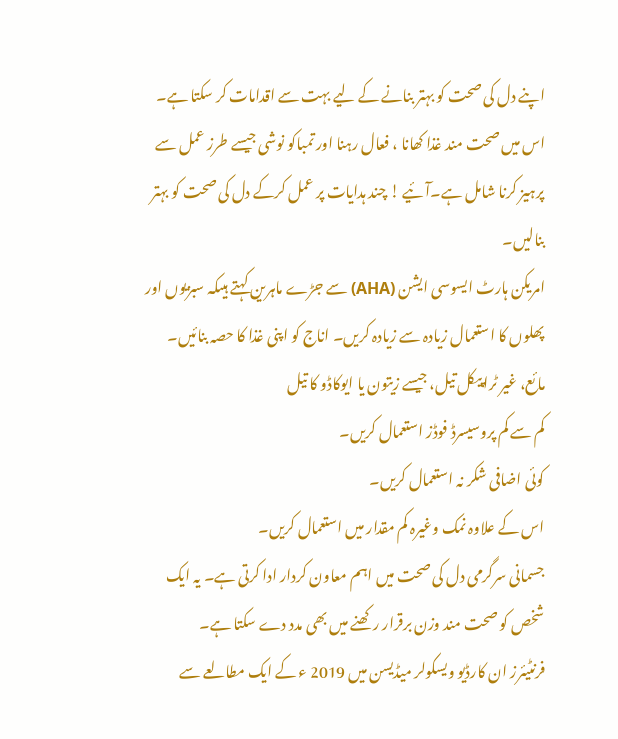اپنے دل کی صحت کو بہتر بنانے کے لیے بہت سے اقدامات کر سکتا ہے۔ اس میں صحت مند غذا کھانا ، فعال رہنا اور تمباکو نوشی جیسے طرز عمل سے پرہیز کرنا شامل ہے۔آئیے ! چند ہدایات پر عمل کرکے دل کی صحت کو بہتر بنالیں۔
امریکن ہارٹ ایسوسی ایشن (AHA) سے جڑے ماہرین کہتے ہیںکہ سبزیوں اور پھلوں کا استعمال زیادہ سے زیادہ کریں۔ اناج کو اپنی غذا کا حصہ بنائیں۔
مائع، غیر ٹراپیکل تیل، جیسے زیتون یا ایوکاڈو کا تیل
کم سے کم پروسیسرڈ فوڈز استعمال کریں۔
کوئی اضافی شکر نہ استعمال کریں۔
اس کے علاوہ نمک وغیرہ کم مقدار میں استعمال کریں۔
جسمانی سرگرمی دل کی صحت میں اہم معاون کردار ادا کرتی ہے۔ یہ ایک شخص کو صحت مند وزن برقرار رکھنے میں بھی مدد دے سکتا ہے۔
فرنٹیئرز ان کارڈیو ویسکولر میڈیسن میں 2019 ء کے ایک مطالعے سے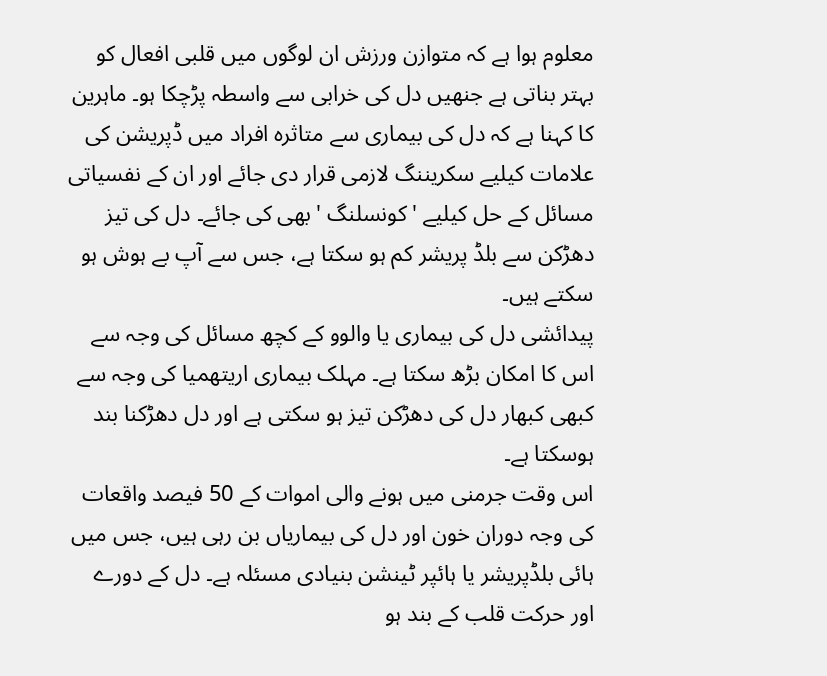معلوم ہوا ہے کہ متوازن ورزش ان لوگوں میں قلبی افعال کو بہتر بناتی ہے جنھیں دل کی خرابی سے واسطہ پڑچکا ہو۔ ماہرین کا کہنا ہے کہ دل کی بیماری سے متاثرہ افراد میں ڈپریشن کی علامات کیلیے سکریننگ لازمی قرار دی جائے اور ان کے نفسیاتی مسائل کے حل کیلیے ' کونسلنگ ' بھی کی جائے۔ دل کی تیز دھڑکن سے بلڈ پریشر کم ہو سکتا ہے، جس سے آپ بے ہوش ہو سکتے ہیں۔
پیدائشی دل کی بیماری یا والوو کے کچھ مسائل کی وجہ سے اس کا امکان بڑھ سکتا ہے۔ مہلک بیماری اریتھمیا کی وجہ سے کبھی کبھار دل کی دھڑکن تیز ہو سکتی ہے اور دل دھڑکنا بند ہوسکتا ہے۔
اس وقت جرمنی میں ہونے والی اموات کے 50 فیصد واقعات کی وجہ دوران خون اور دل کی بیماریاں بن رہی ہیں، جس میں ہائی بلڈپریشر یا ہائپر ٹینشن بنیادی مسئلہ ہے۔ دل کے دورے اور حرکت قلب کے بند ہو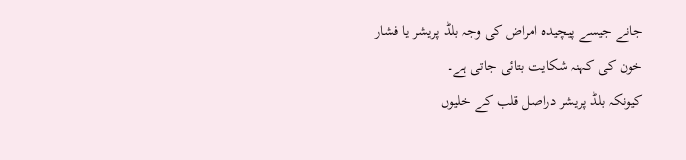جانے جیسے پیچیدہ امراض کی وجہ بلڈ پریشر یا فشار خون کی کہنہ شکایت بتائی جاتی ہے۔
کیونکہ بلڈ پریشر دراصل قلب کے خلیوں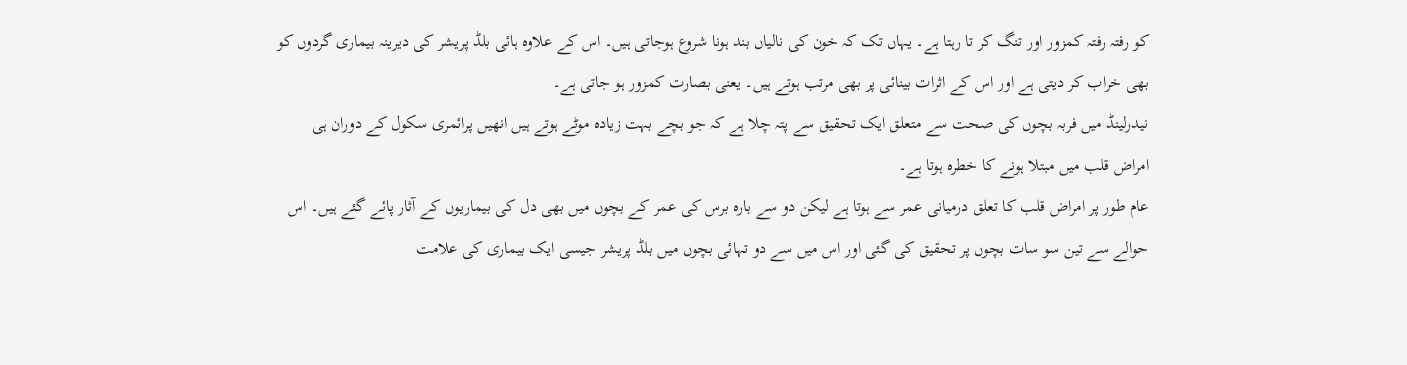کو رفتہ رفتہ کمزور اور تنگ کر تا رہتا ہے۔ یہاں تک کہ خون کی نالیاں بند ہونا شروع ہوجاتی ہیں۔ اس کے علاوہ ہائی بلڈ پریشر کی دیرینہ بیماری گردوں کو بھی خراب کر دیتی ہے اور اس کے اثرات بینائی پر بھی مرتب ہوتے ہیں۔ یعنی بصارت کمزور ہو جاتی ہے۔
نیدرلینڈ میں فربہ بچوں کی صحت سے متعلق ایک تحقیق سے پتہ چلا ہے کہ جو بچے بہت زیادہ موٹے ہوتے ہیں انھیں پرائمری سکول کے دوران ہی امراض قلب میں مبتلا ہونے کا خطرہ ہوتا ہے۔
عام طور پر امراض قلب کا تعلق درمیانی عمر سے ہوتا ہے لیکن دو سے بارہ برس کی عمر کے بچوں میں بھی دل کی بیماریوں کے آثار پائے گئے ہیں۔ اس حوالے سے تین سو سات بچوں پر تحقیق کی گئی اور اس میں سے دو تہائی بچوں میں بلڈ پریشر جیسی ایک بیماری کی علامت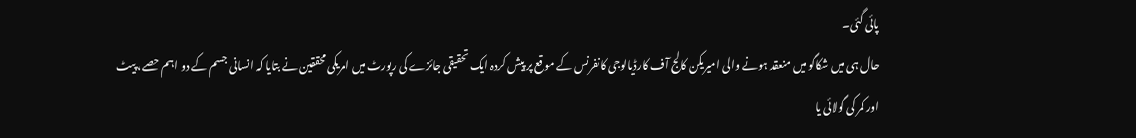پائی گئی۔
حال ہی میں شکاگو میں منعقد ہونے والی امیریکن کالج آف کارڈیالوجی کانفرنس کے موقع پر پیش کردہ ایک تحقیقی جائزے کی رپورٹ میں امریکی محققین نے بتایا کہ انسانی جسم کے دو اہم حصے، پیٹ اور کمر کی گولائی یا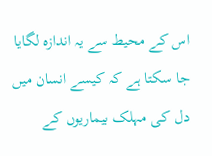اس کے محیط سے یہ اندازہ لگایا جا سکتا ہے کہ کیسے انسان میں دل کی مہلک بیماریوں کے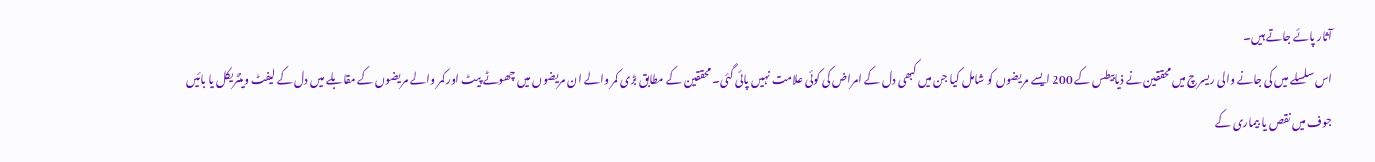آثار پائے جاتے ہیں۔
اس سلسلے میں کی جانے والی ریسرچ میں محققین نے ذیابیطس کے 200 ایسے مریضوں کو شامل کیا جن میں کبھی دل کے امراض کی کوئی علامت نہیں پائی گئی۔ محققین کے مطابق بڑی کمر والے ان مریضوں میں چھوٹے پیٹ اور کمر والے مریضوں کے مقابلے میں دل کے لیفٹ وینٹریکل یا بائیں جوف میں نقص یا بیماری کے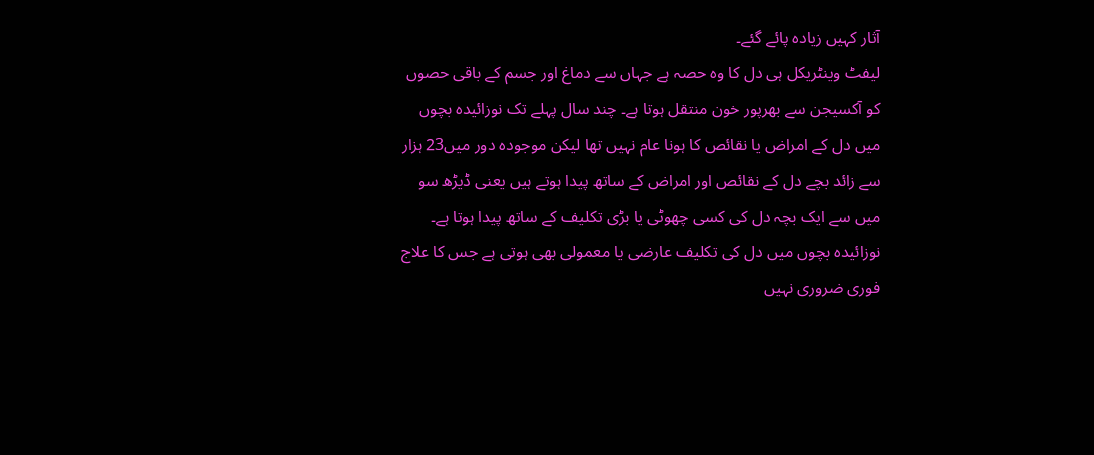آثار کہیں زیادہ پائے گئے۔
لیفٹ وینٹریکل ہی دل کا وہ حصہ ہے جہاں سے دماغ اور جسم کے باقی حصوں کو آکسیجن سے بھرپور خون منتقل ہوتا ہے۔ چند سال پہلے تک نوزائیدہ بچوں میں دل کے امراض یا نقائص کا ہونا عام نہیں تھا لیکن موجودہ دور میں23 ہزار سے زائد بچے دل کے نقائص اور امراض کے ساتھ پیدا ہوتے ہیں یعنی ڈیڑھ سو میں سے ایک بچہ دل کی کسی چھوٹی یا بڑی تکلیف کے ساتھ پیدا ہوتا ہے۔
نوزائیدہ بچوں میں دل کی تکلیف عارضی یا معمولی بھی ہوتی ہے جس کا علاج فوری ضروری نہیں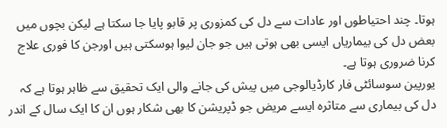ہوتا۔ چند احتیاطوں اور عادات سے دل کی کمزوری پر قابو پایا جا سکتا ہے لیکن بچوں میں بعض دل کی بیماریاں ایسی بھی ہوتی ہیں جو جان لیوا ہوسکتی ہیں اورجن کا فوری علاج کرنا ضروری ہوتا ہے۔
یورپین سوسائٹی فار کارڈیالوجی میں پیش کی جانے والی ایک تحقیق سے ظاہر ہوتا ہے کہ دل کی بیماری سے متاثرہ ایسے مریض جو ڈپریشن کا بھی شکار ہوں ان کا ایک سال کے اندر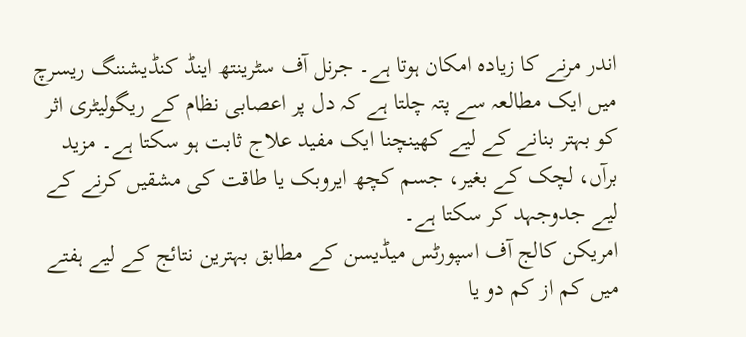اندر مرنے کا زیادہ امکان ہوتا ہے۔ جرنل آف سٹرینتھ اینڈ کنڈیشننگ ریسرچ میں ایک مطالعہ سے پتہ چلتا ہے کہ دل پر اعصابی نظام کے ریگولیٹری اثر کو بہتر بنانے کے لیے کھینچنا ایک مفید علاج ثابت ہو سکتا ہے۔ مزید برآں، لچک کے بغیر، جسم کچھ ایروبک یا طاقت کی مشقیں کرنے کے لیے جدوجہد کر سکتا ہے۔
امریکن کالج آف اسپورٹس میڈیسن کے مطابق بہترین نتائج کے لیے ہفتے میں کم از کم دو یا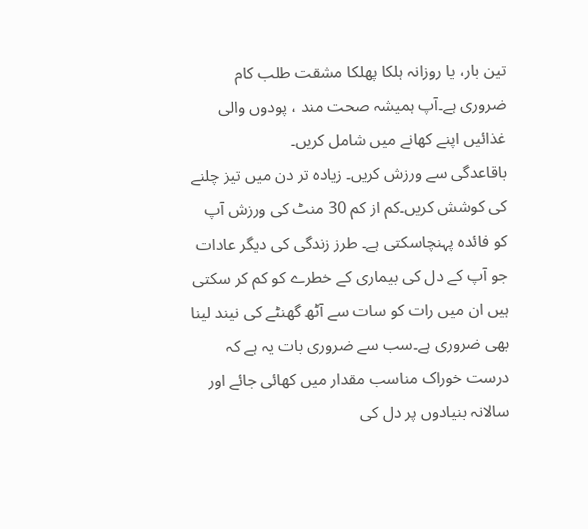تین بار، یا روزانہ ہلکا پھلکا مشقت طلب کام ضروری ہے۔آپ ہمیشہ صحت مند ، پودوں والی غذائیں اپنے کھانے میں شامل کریں۔
باقاعدگی سے ورزش کریں۔ زیادہ تر دن میں تیز چلنے کی کوشش کریں۔کم از کم 30 منٹ کی ورزش آپ کو فائدہ پہنچاسکتی ہے۔ طرز زندگی کی دیگر عادات جو آپ کے دل کی بیماری کے خطرے کو کم کر سکتی ہیں ان میں رات کو سات سے آٹھ گھنٹے کی نیند لینا بھی ضروری ہے۔سب سے ضروری بات یہ ہے کہ درست خوراک مناسب مقدار میں کھائی جائے اور سالانہ بنیادوں پر دل کی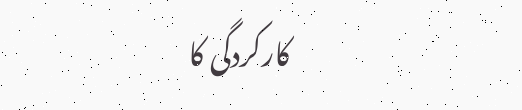کارکردگی کا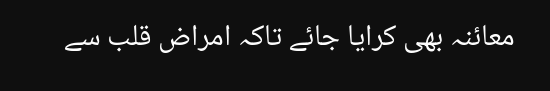معائنہ بھی کرایا جائے تاکہ امراض قلب سے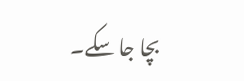بچا جا سکے۔